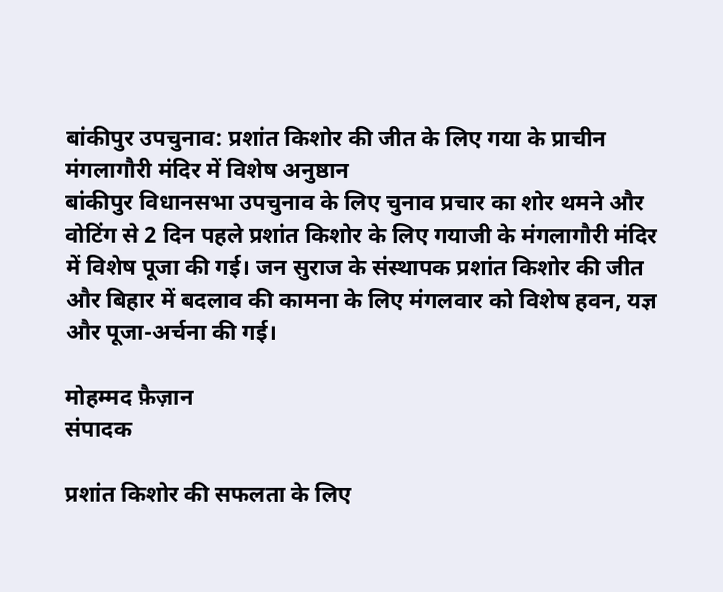बांकीपुर उपचुनाव: प्रशांत किशोर की जीत के लिए गया के प्राचीन मंगलागौरी मंदिर में विशेष अनुष्ठान
बांकीपुर विधानसभा उपचुनाव के लिए चुनाव प्रचार का शोर थमने और वोटिंग से 2 दिन पहले प्रशांत किशोर के लिए गयाजी के मंगलागौरी मंदिर में विशेष पूजा की गई। जन सुराज के संस्थापक प्रशांत किशोर की जीत और बिहार में बदलाव की कामना के लिए मंगलवार को विशेष हवन, यज्ञ और पूजा-अर्चना की गई।

मोहम्मद फ़ैज़ान
संपादक

प्रशांत किशोर की सफलता के लिए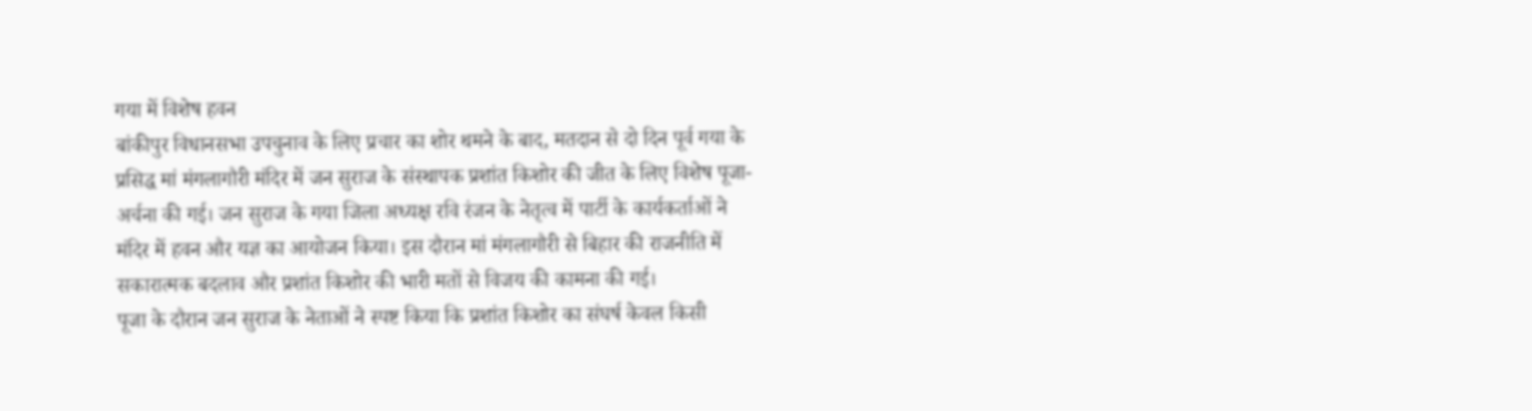गया में विशेष हवन
बांकीपुर विधानसभा उपचुनाव के लिए प्रचार का शोर थमने के बाद, मतदान से दो दिन पूर्व गया के प्रसिद्ध मां मंगलागौरी मंदिर में जन सुराज के संस्थापक प्रशांत किशोर की जीत के लिए विशेष पूजा-अर्चना की गई। जन सुराज के गया जिला अध्यक्ष रवि रंजन के नेतृत्व में पार्टी के कार्यकर्ताओं ने मंदिर में हवन और यज्ञ का आयोजन किया। इस दौरान मां मंगलागौरी से बिहार की राजनीति में सकारात्मक बदलाव और प्रशांत किशोर की भारी मतों से विजय की कामना की गई।
पूजा के दौरान जन सुराज के नेताओं ने स्पष्ट किया कि प्रशांत किशोर का संघर्ष केवल किसी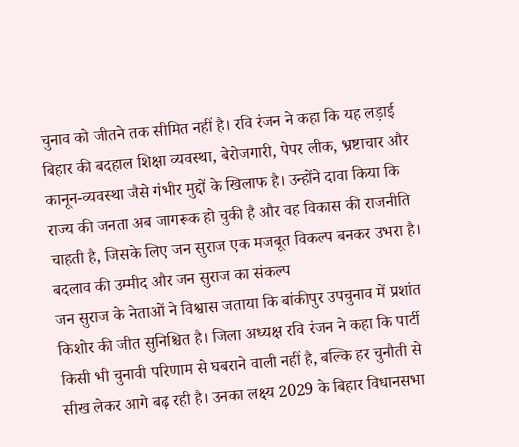चुनाव को जीतने तक सीमित नहीं है। रवि रंजन ने कहा कि यह लड़ाई बिहार की बदहाल शिक्षा व्यवस्था, बेरोजगारी, पेपर लीक, भ्रष्टाचार और कानून-व्यवस्था जैसे गंभीर मुद्दों के खिलाफ है। उन्होंने दावा किया कि राज्य की जनता अब जागरूक हो चुकी है और वह विकास की राजनीति चाहती है, जिसके लिए जन सुराज एक मजबूत विकल्प बनकर उभरा है।
बदलाव की उम्मीद और जन सुराज का संकल्प
जन सुराज के नेताओं ने विश्वास जताया कि बांकीपुर उपचुनाव में प्रशांत किशोर की जीत सुनिश्चित है। जिला अध्यक्ष रवि रंजन ने कहा कि पार्टी किसी भी चुनावी परिणाम से घबराने वाली नहीं है, बल्कि हर चुनौती से सीख लेकर आगे बढ़ रही है। उनका लक्ष्य 2029 के बिहार विधानसभा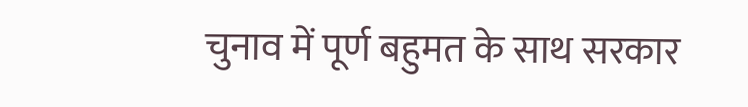चुनाव में पूर्ण बहुमत के साथ सरकार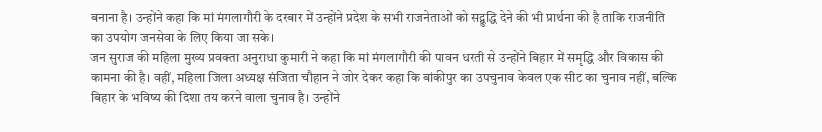बनाना है। उन्होंने कहा कि मां मंगलागौरी के दरबार में उन्होंने प्रदेश के सभी राजनेताओं को सद्बुद्धि देने की भी प्रार्थना की है ताकि राजनीति का उपयोग जनसेवा के लिए किया जा सके।
जन सुराज की महिला मुख्य प्रवक्ता अनुराधा कुमारी ने कहा कि मां मंगलागौरी की पावन धरती से उन्होंने बिहार में समृद्धि और विकास की कामना की है। वहीं, महिला जिला अध्यक्ष संजिता चौहान ने जोर देकर कहा कि बांकीपुर का उपचुनाव केवल एक सीट का चुनाव नहीं, बल्कि बिहार के भविष्य की दिशा तय करने वाला चुनाव है। उन्होंने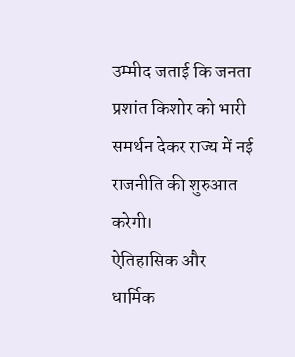उम्मीद जताई कि जनता प्रशांत किशोर को भारी समर्थन देकर राज्य में नई राजनीति की शुरुआत करेगी।
ऐतिहासिक और धार्मिक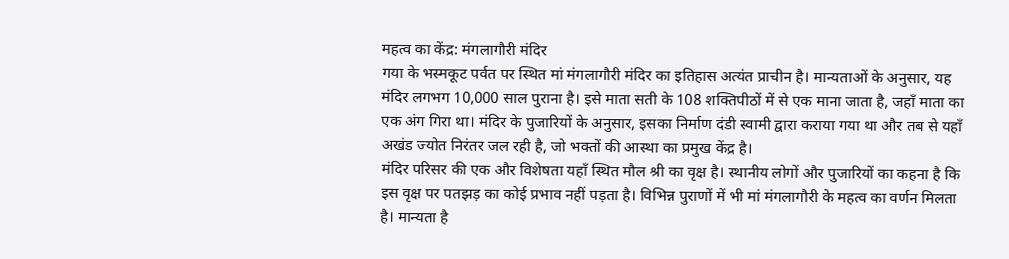महत्व का केंद्र: मंगलागौरी मंदिर
गया के भस्मकूट पर्वत पर स्थित मां मंगलागौरी मंदिर का इतिहास अत्यंत प्राचीन है। मान्यताओं के अनुसार, यह मंदिर लगभग 10,000 साल पुराना है। इसे माता सती के 108 शक्तिपीठों में से एक माना जाता है, जहाँ माता का एक अंग गिरा था। मंदिर के पुजारियों के अनुसार, इसका निर्माण दंडी स्वामी द्वारा कराया गया था और तब से यहाँ अखंड ज्योत निरंतर जल रही है, जो भक्तों की आस्था का प्रमुख केंद्र है।
मंदिर परिसर की एक और विशेषता यहाँ स्थित मौल श्री का वृक्ष है। स्थानीय लोगों और पुजारियों का कहना है कि इस वृक्ष पर पतझड़ का कोई प्रभाव नहीं पड़ता है। विभिन्न पुराणों में भी मां मंगलागौरी के महत्व का वर्णन मिलता है। मान्यता है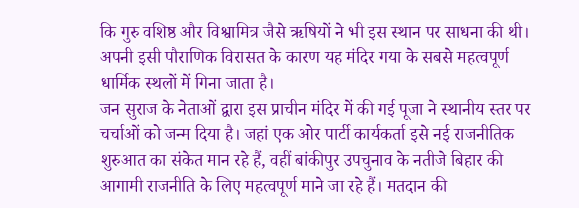कि गुरु वशिष्ठ और विश्वामित्र जैसे ऋषियों ने भी इस स्थान पर साधना की थी। अपनी इसी पौराणिक विरासत के कारण यह मंदिर गया के सबसे महत्वपूर्ण धार्मिक स्थलों में गिना जाता है।
जन सुराज के नेताओं द्वारा इस प्राचीन मंदिर में की गई पूजा ने स्थानीय स्तर पर चर्चाओं को जन्म दिया है। जहां एक ओर पार्टी कार्यकर्ता इसे नई राजनीतिक शुरुआत का संकेत मान रहे हैं, वहीं बांकीपुर उपचुनाव के नतीजे बिहार की आगामी राजनीति के लिए महत्वपूर्ण माने जा रहे हैं। मतदान की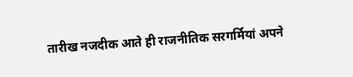तारीख नजदीक आते ही राजनीतिक सरगर्मियां अपने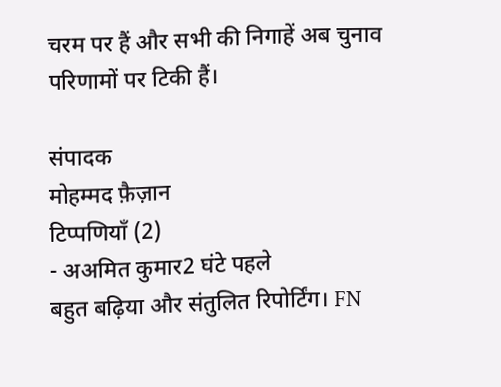चरम पर हैं और सभी की निगाहें अब चुनाव परिणामों पर टिकी हैं।

संपादक
मोहम्मद फ़ैज़ान
टिप्पणियाँ (2)
- अअमित कुमार2 घंटे पहले
बहुत बढ़िया और संतुलित रिपोर्टिंग। FN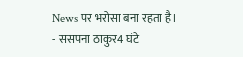News पर भरोसा बना रहता है।
- ससपना ठाकुर4 घंटे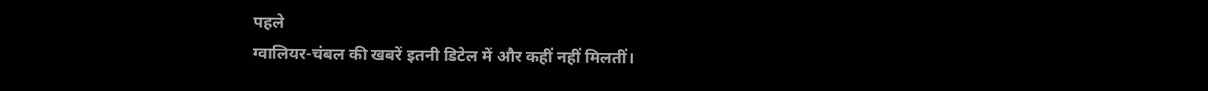पहले
ग्वालियर-चंबल की खबरें इतनी डिटेल में और कहीं नहीं मिलतीं।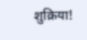शुक्रिया!